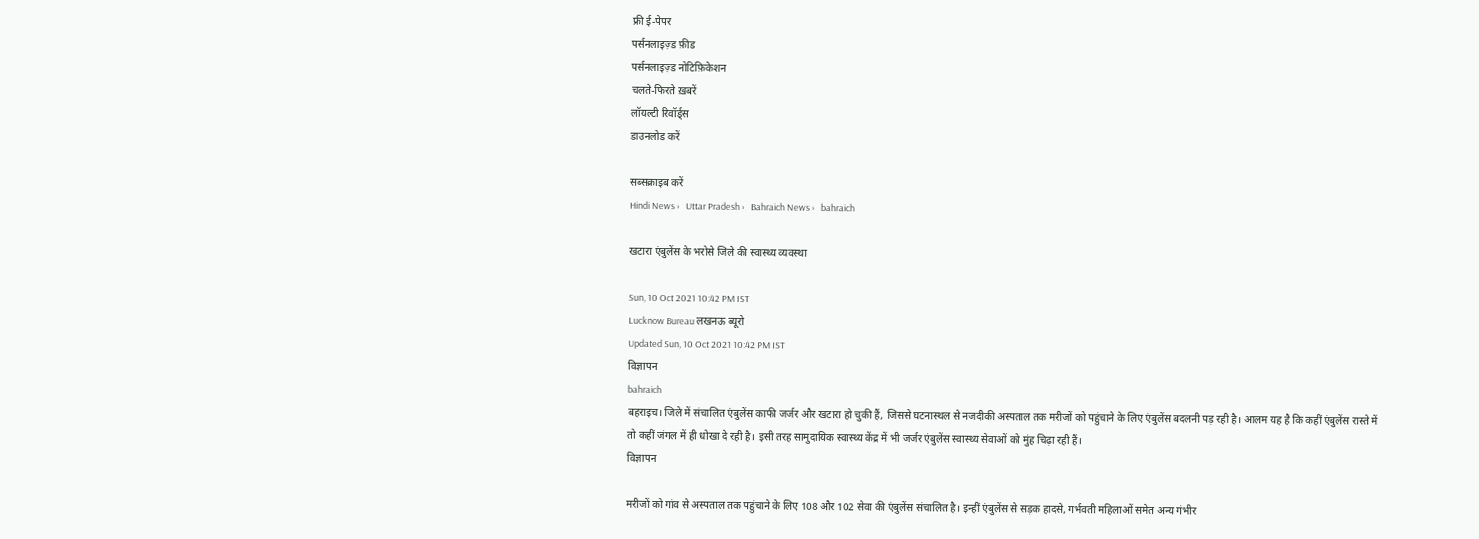फ्री ई-पेपर
पर्सनलाइज़्ड फ़ीड
पर्सनलाइज़्ड नोटिफ़िकेशन
चलते-फिरते ख़बरें
लॉयल्टी रिवॉर्ड्स
डाउनलोड करें

सब्सक्राइब करें
Hindi News ›   Uttar Pradesh ›   Bahraich News ›   bahraich

खटारा एंबुलेंस के भरोसे जिले की स्वास्थ्य व्यवस्था

Sun, 10 Oct 2021 10:42 PM IST
Lucknow Bureau लखनऊ ब्यूरो
Updated Sun, 10 Oct 2021 10:42 PM IST
विज्ञापन
bahraich
बहराइच। जिले में संचालित एंबुलेंस काफी जर्जर और खटारा हो चुकी हैं, जिससे घटनास्थल से नजदीकी अस्पताल तक मरीजों को पहुंचाने के लिए एंबुलेंस बदलनी पड़ रही है। आलम यह है कि कहीं एंबुलेंस रास्ते में तो कहीं जंगल में ही धोखा दे रही है। इसी तरह सामुदायिक स्वास्थ्य केंद्र में भी जर्जर एंबुलेंस स्वास्थ्य सेवाओं को मुंह चिढ़ा रही हैं।
विज्ञापन

मरीजों को गांव से अस्पताल तक पहुंचाने के लिए 108 और 102 सेवा की एंबुलेंस संचालित है। इन्हीं एंबुलेंस से सड़क हादसे, गर्भवती महिलाओं समेत अन्य गंभीर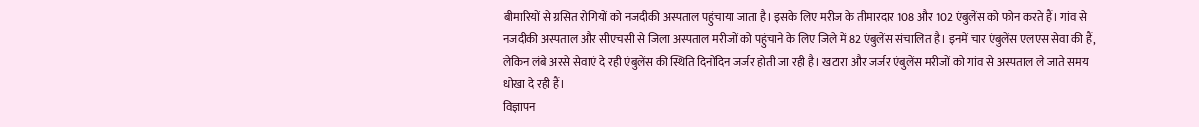बीमारियों से ग्रसित रोगियों को नजदीकी अस्पताल पहुंचाया जाता है। इसके लिए मरीज के तीमारदार 108 और 102 एंबुलेंस को फोन करते हैं। गांव से नजदीकी अस्पताल और सीएचसी से जिला अस्पताल मरीजों को पहुंचाने के लिए जिले में 82 एंबुलेंस संचालित है। इनमें चार एंबुलेंस एलएस सेवा की हैं, लेकिन लंबे अरसे सेवाएं दे रही एंबुलेंस की स्थिति दिनोंदिन जर्जर होती जा रही है। खटारा और जर्जर एंबुलेंस मरीजों को गांव से अस्पताल ले जाते समय धोखा दे रही हैं।
विज्ञापन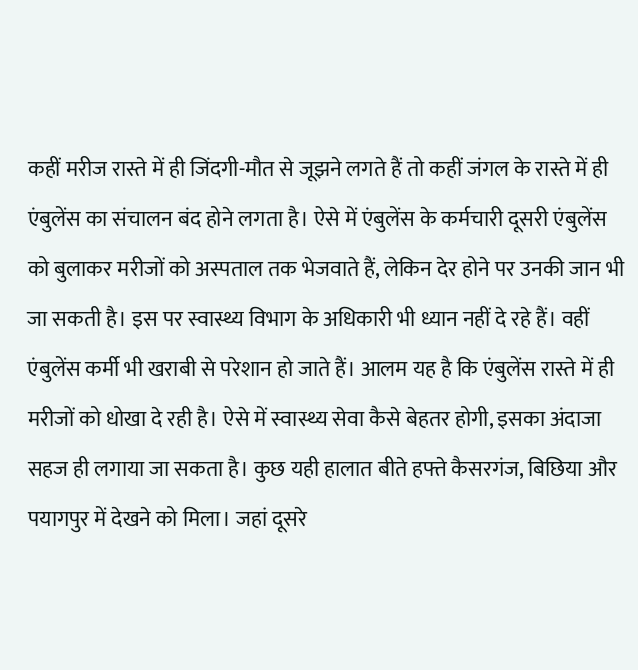कहीं मरीज रास्ते में ही जिंदगी-मौत से जूझने लगते हैं तो कहीं जंगल के रास्ते में ही एंबुलेंस का संचालन बंद होने लगता है। ऐसे में एंबुलेंस के कर्मचारी दूसरी एंबुलेंस को बुलाकर मरीजों को अस्पताल तक भेजवाते हैं, लेकिन देर होने पर उनकी जान भी जा सकती है। इस पर स्वास्थ्य विभाग के अधिकारी भी ध्यान नहीं दे रहे हैं। वहीं एंबुलेंस कर्मी भी खराबी से परेशान हो जाते हैं। आलम यह है कि एंबुलेंस रास्ते में ही मरीजों को धोखा दे रही है। ऐसे में स्वास्थ्य सेवा कैसे बेहतर होगी, इसका अंदाजा सहज ही लगाया जा सकता है। कुछ यही हालात बीते हफ्ते कैसरगंज, बिछिया और पयागपुर में देखने को मिला। जहां दूसरे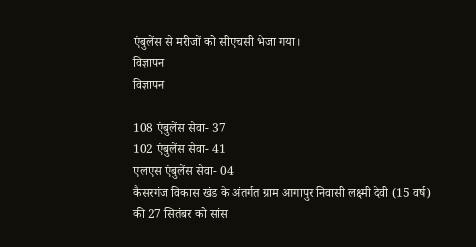एंबुलेंस से मरीजों को सीएचसी भेजा गया।
विज्ञापन
विज्ञापन

108 एंबुलेंस सेवा- 37
102 एंबुलेंस सेवा- 41
एलएस एंबुलेंस सेवा- 04
कैसरगंज विकास खंड के अंतर्गत ग्राम आगापुर निवासी लक्ष्मी देवी (15 वर्ष) की 27 सितंबर को सांस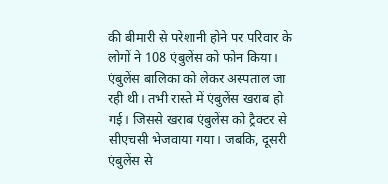की बीमारी से परेशानी होने पर परिवार के लोगों ने 108 एंबुलेंस को फोन किया। एंबुलेंस बालिका को लेकर अस्पताल जा रही थी। तभी रास्ते में एंबुलेंस खराब हो गई। जिससे खराब एंबुलेंस को ट्रैक्टर से सीएचसी भेजवाया गया। जबकि, दूसरी एंबुलेंस से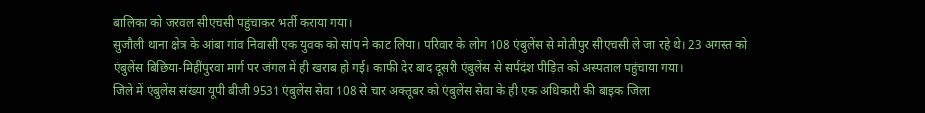बालिका को जरवल सीएचसी पहुंचाकर भर्ती कराया गया।
सुजौली थाना क्षेत्र के आंबा गांव निवासी एक युवक को सांप ने काट लिया। परिवार के लोग 108 एंबुलेंस से मोतीपुर सीएचसी ले जा रहे थे। 23 अगस्त को एंबुलेंस बिछिया-मिहींपुरवा मार्ग पर जंगल में ही खराब हो गई। काफी देर बाद दूसरी एंबुलेंस से सर्पदंश पीड़ित को अस्पताल पहुंचाया गया।
जिले में एंबुलेंस संख्या यूपी बीजी 9531 एंबुलेंस सेवा 108 से चार अक्तूबर को एंबुलेंस सेवा के ही एक अधिकारी की बाइक जिला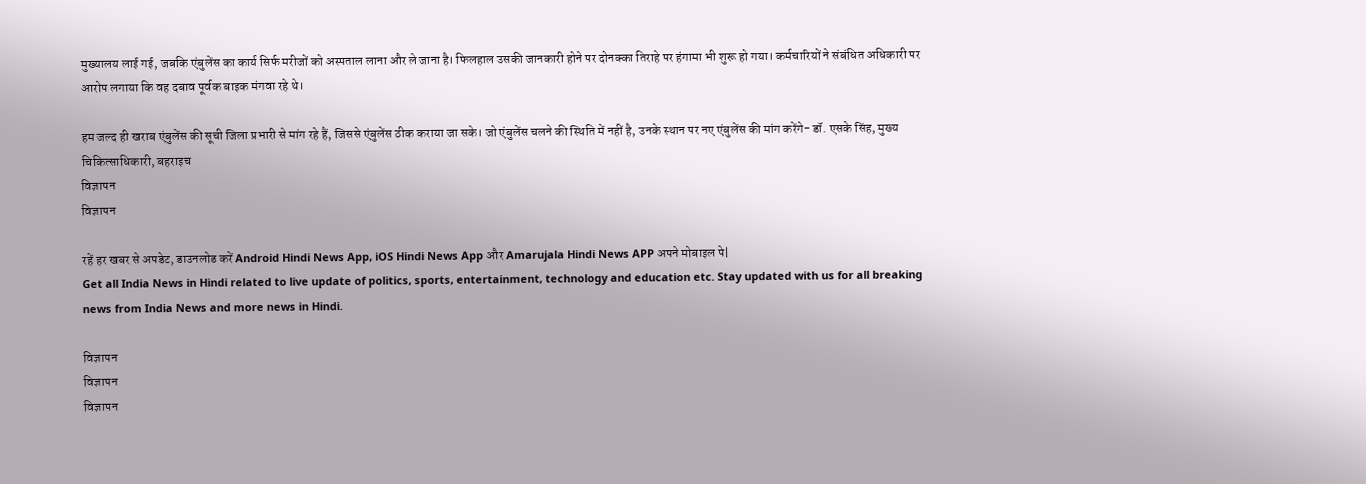मुख्यालय लाई गई, जबकि एंबुलेंस का कार्य सिर्फ मरीजों को अस्पताल लाना और ले जाना है। फिलहाल उसकी जानकारी होने पर दोनक्का तिराहे पर हंगामा भी शुरू हो गया। कर्मचारियों ने संबंधित अधिकारी पर आरोप लगाया कि वह दबाव पूर्वक बाइक मंगवा रहे थे।

हम जल्द ही खराब एंबुलेंस की सूची जिला प्रभारी से मांग रहे हैं, जिससे एंबुलेंस ठीक कराया जा सके। जो एंबुलेंस चलने की स्थिति में नहीं है, उनके स्थान पर नए एंबुलेंस की मांग करेंगे- डॉ. एसके सिंह, मुख्य चिकित्साधिकारी, बहराइच
विज्ञापन
विज्ञापन

रहें हर खबर से अपडेट, डाउनलोड करें Android Hindi News App, iOS Hindi News App और Amarujala Hindi News APP अपने मोबाइल पे|
Get all India News in Hindi related to live update of politics, sports, entertainment, technology and education etc. Stay updated with us for all breaking news from India News and more news in Hindi.

विज्ञापन
विज्ञापन
विज्ञापन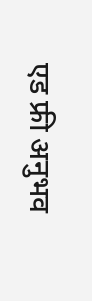एड फ्री अनुभव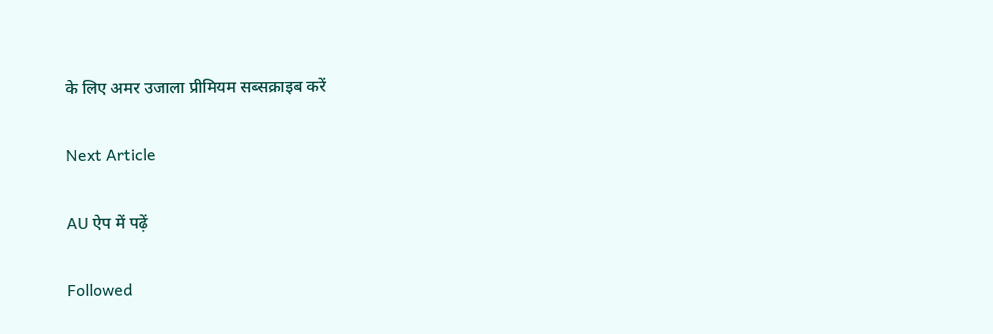के लिए अमर उजाला प्रीमियम सब्सक्राइब करें

Next Article

AU ऐप में पढ़ें

Followed